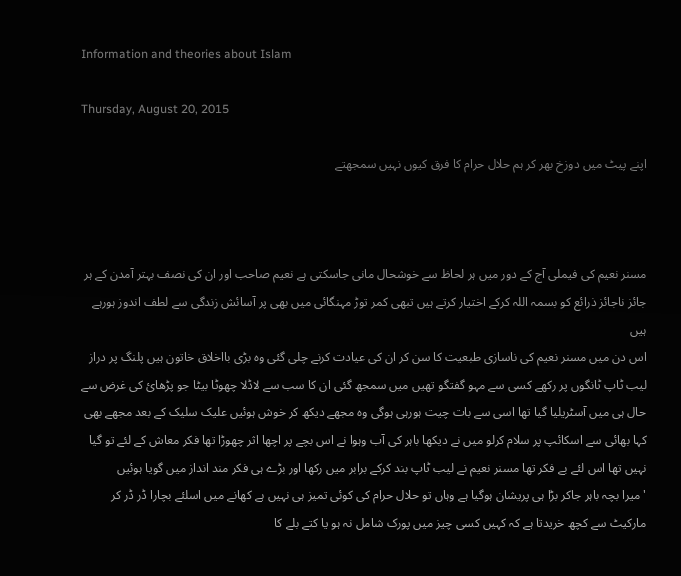Information and theories about Islam

Thursday, August 20, 2015

اپنے پیٹ میں دوزخ بھر کر ہم حلال حرام کا فرق کیوں نہیں سمجھتے



مسنر نعیم کی فیملی آج کے دور میں ہر لحاظ سے خوشحال مانی جاسکتی ہے نعیم صاحب اور ان کی نصف بہتر آمدن کے ہر جائز ناجائز ذرائع کو بسمہ اللہ کرکے اختیار کرتے ہیں تبھی کمر توڑ مہنگائی میں بھی پر آسائش زندگی سے لطف اندوز ہورہے ہیں
اس دن میں مسنر نعیم کی ناسازی طبعیت کا سن کر ان کی عیادت کرنے چلی گئی وہ بڑی بااخلاق خاتون ہیں پلنگ پر دراز لیب ٹاپ ٹانگوں پر رکھے کسی سے مہو گفتگو تھیں میں سمجھ گئی ان کا سب سے لاڈلا چھوٹا بیٹا جو پڑھائ کی غرض سے حال ہی میں آسٹریلیا گیا تھا اسی سے بات چیت ہورہی ہوگی وہ مجھے دیکھ کر خوش ہوئیں علیک سلیک کے بعد مجھے بھی کہا بھائی سے اسکائپ پر سلام کرلو میں نے دیکھا باہر کی آب وہوا نے اس بچے پر اچھا اثر چھوڑا تھا فکر معاش کے لئے تو گیا نہیں تھا اس لئے بے فکر تھا مسنر نعیم نے لیب ٹاپ بند کرکے برابر میں رکھا اور بڑے ہی فکر مند انداز میں گویا ہوئیں
'میرا بچہ باہر جاکر بڑا ہی پریشان ہوگیا ہے وہاں تو حلال حرام کی کوئی تمیز ہی نہیں ہے کھانے میں اسلئے بچارا ڈر ڈر کر مارکیٹ سے کچھ خریدتا ہے کہ کہیں کسی چیز میں پورک شامل نہ ہو یا کتے بلے کا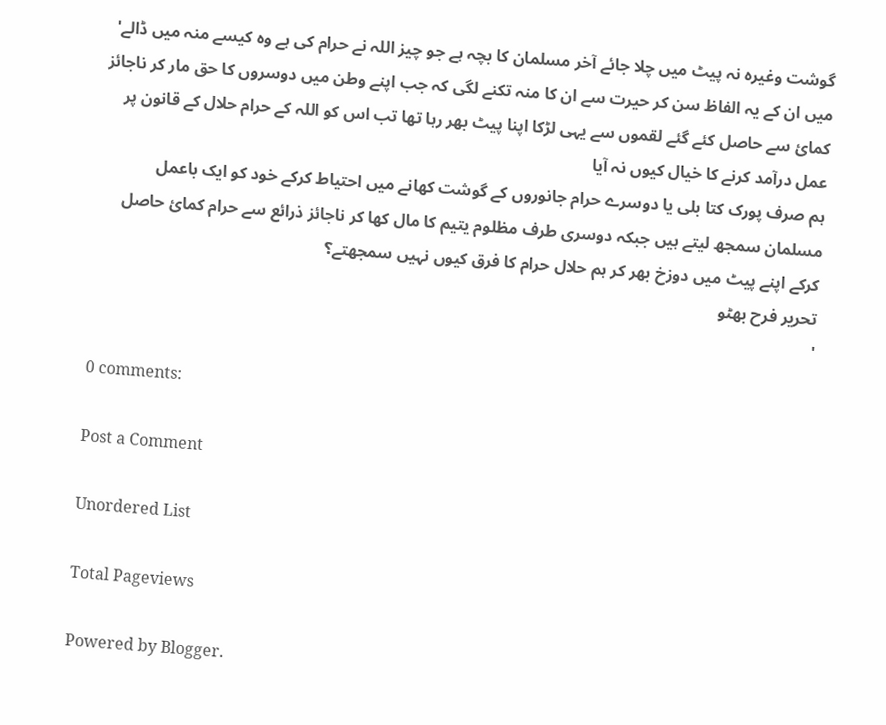گوشت وغیرہ نہ پیٹ میں چلا جائے آخر مسلمان کا بچہ ہے جو چیز اللہ نے حرام کی ہے وہ کیسے منہ میں ڈالے'
میں ان کے یہ الفاظ سن کر حیرت سے ان کا منہ تکنے لگی کہ جب اپنے وطن میں دوسروں کا حق مار کر ناجائز کمائ سے حاصل کئے گئے لقموں سے یہی لڑکا اپنا پیٹ بھر رہا تھا تب اس کو اللہ کے حرام حلال کے قانون پر عمل درآمد کرنے کا خیال کیوں نہ آیا
ہم صرف پورک کتا بلی یا دوسرے حرام جانوروں کے گوشت کھانے میں احتیاط کرکے خود کو ایک باعمل مسلمان سمجھ لیتے ہیں جبکہ دوسری طرف مظلوم یتیم کا مال کھا کر ناجائز ذرائع سے حرام کمائ حاصل کرکے اپنے پیٹ میں دوزخ بھر کر ہم حلال حرام کا فرق کیوں نہیں سمجھتے؟
تحریر فرح بھٹو
'

0 comments:

Post a Comment

Unordered List

Total Pageviews

Powered by Blogger.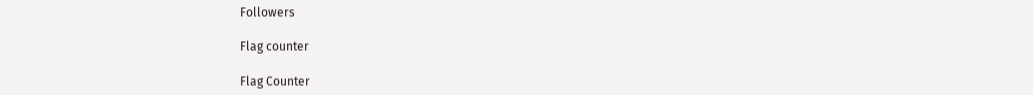Followers

Flag counter

Flag Counter